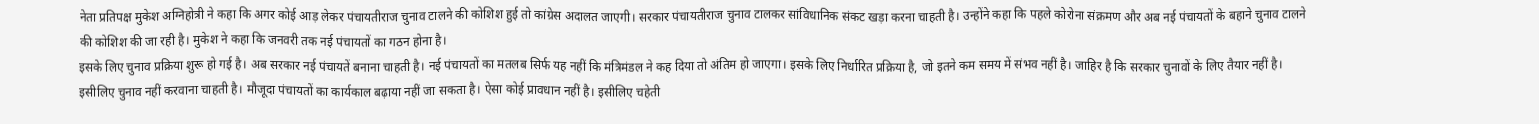नेता प्रतिपक्ष मुकेश अग्निहोत्री ने कहा कि अगर कोई आड़ लेकर पंचायतीराज चुनाव टालने की कोशिश हुई तो कांग्रेस अदालत जाएगी। सरकार पंचायतीराज चुनाव टालकर सांविधानिक संकट खड़ा करना चाहती है। उन्होंने कहा कि पहले कोरोना संक्रमण और अब नई पंचायतों के बहाने चुनाव टालने की कोशिश की जा रही है। मुकेश ने कहा कि जनवरी तक नई पंचायतों का गठन होना है।
इसके लिए चुनाव प्रक्रिया शुरू हो गई है। अब सरकार नई पंचायतें बनाना चाहती है। नई पंचायतों का मतलब सिर्फ यह नहीं कि मंत्रिमंडल ने कह दिया तो अंतिम हो जाएगा। इसके लिए निर्धारित प्रक्रिया है, जो इतने कम समय में संभव नहीं है। जाहिर है कि सरकार चुनावों के लिए तैयार नहीं है। इसीलिए चुनाव नहीं करवाना चाहती है। मौजूदा पंचायतों का कार्यकाल बढ़ाया नहीं जा सकता है। ऐसा कोई प्रावधान नहीं है। इसीलिए चहेती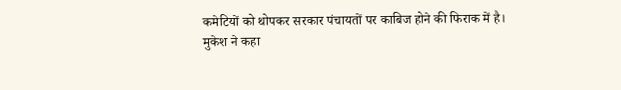कमेटियों को थोपकर सरकार पंचायतों पर काबिज होने की फिराक में है।
मुकेश ने कहा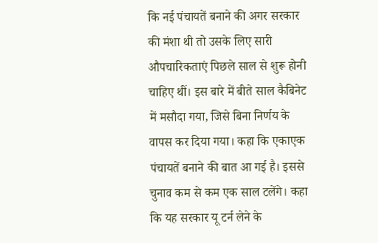कि नई पंचायतें बनाने की अगर सरकार की मंशा थी तो उसके लिए सारी औपचारिकताएं पिछले साल से शुरू होनी चाहिए थीं। इस बारे में बीते साल कैबिनेट में मसौदा गया, जिसे बिना निर्णय के वापस कर दिया गया। कहा कि एकाएक पंचायतें बनाने की बात आ गई है। इससे चुनाव कम से कम एक साल टलेंगे। कहा कि यह सरकार यू टर्न लेने के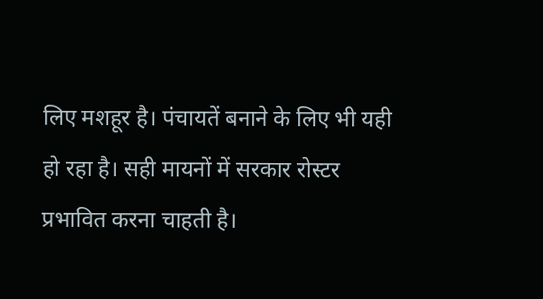लिए मशहूर है। पंचायतें बनाने के लिए भी यही हो रहा है। सही मायनों में सरकार रोस्टर प्रभावित करना चाहती है।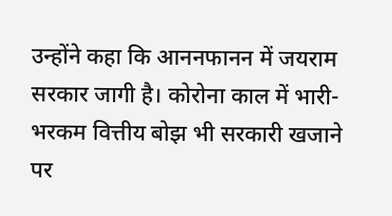उन्होंने कहा कि आननफानन में जयराम सरकार जागी है। कोरोना काल में भारी-भरकम वित्तीय बोझ भी सरकारी खजाने पर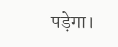पड़ेगा।